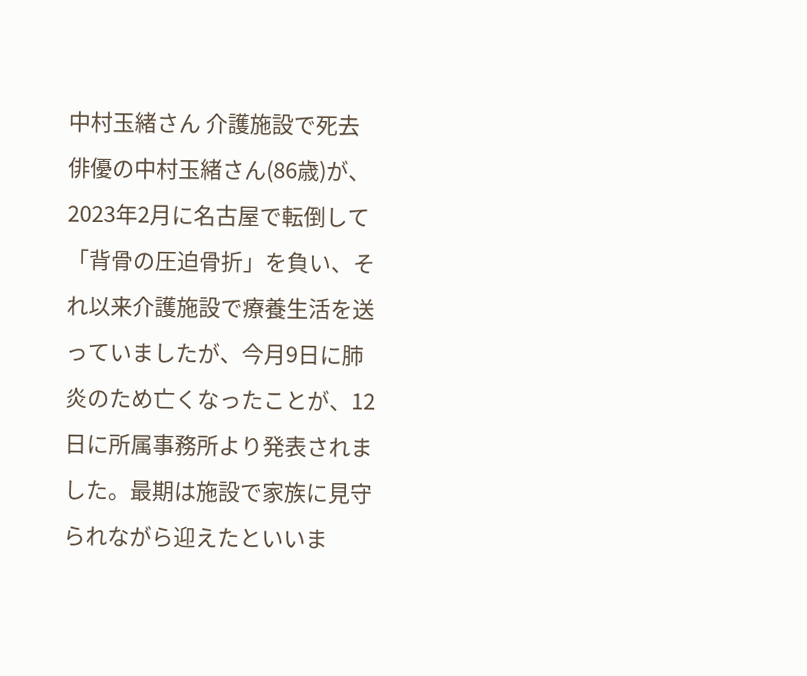中村玉緒さん 介護施設で死去
俳優の中村玉緒さん(86歳)が、2023年2月に名古屋で転倒して「背骨の圧迫骨折」を負い、それ以来介護施設で療養生活を送っていましたが、今月9日に肺炎のため亡くなったことが、12日に所属事務所より発表されました。最期は施設で家族に見守られながら迎えたといいま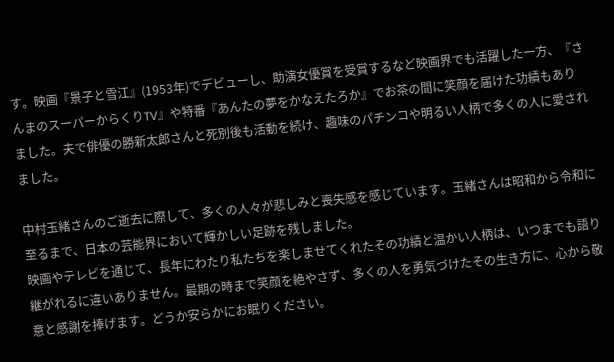す。映画『景子と雪江』(1953年)でデビューし、助演女優賞を受賞するなど映画界でも活躍した一方、『さんまのスーパーからくりTV』や特番『あんたの夢をかなえたろか』でお茶の間に笑顔を届けた功績もありました。夫で俳優の勝新太郎さんと死別後も活動を続け、趣味のパチンコや明るい人柄で多くの人に愛されました。

中村玉緒さんのご逝去に際して、多くの人々が悲しみと喪失感を感じています。玉緒さんは昭和から令和に至るまで、日本の芸能界において輝かしい足跡を残しました。
映画やテレビを通じて、長年にわたり私たちを楽しませてくれたその功績と温かい人柄は、いつまでも語り継がれるに違いありません。最期の時まで笑顔を絶やさず、多くの人を勇気づけたその生き方に、心から敬意と感謝を捧げます。どうか安らかにお眠りください。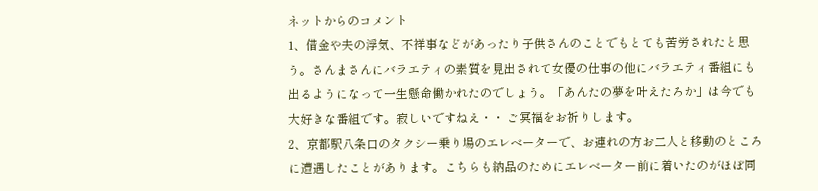ネットからのコメント
1、借金や夫の浮気、不祥事などがあったり子供さんのことでもとても苦労されたと思う。さんまさんにバラエティの素質を見出されて女優の仕事の他にバラエティ番組にも出るようになって一生懸命働かれたのでしょう。「あんたの夢を叶えたろか」は今でも大好きな番組です。寂しいですねえ・・ ご冥福をお祈りします。
2、京都駅八条口のタクシー乗り場のエレベーターで、お連れの方お二人と移動のところに遭遇したことがあります。こちらも納品のためにエレベーター前に着いたのがほぼ同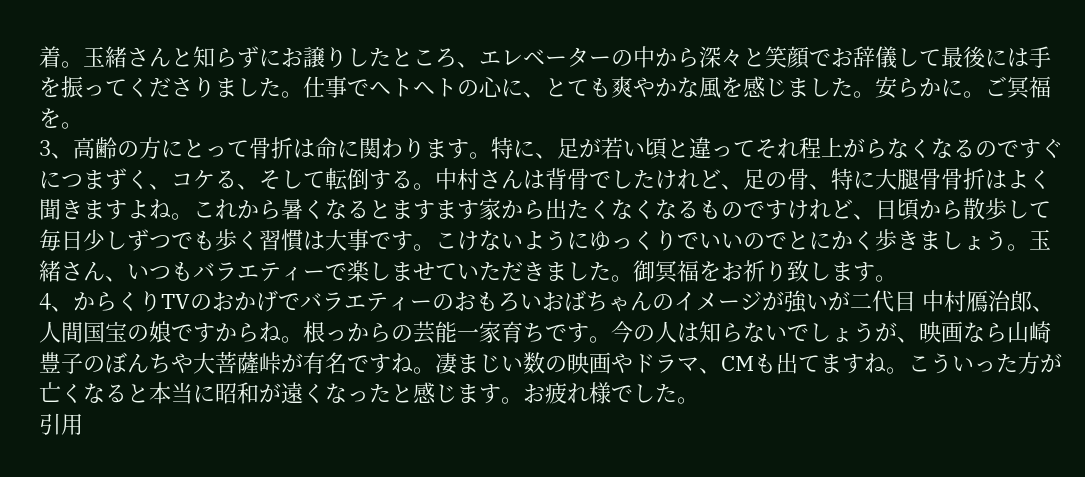着。玉緒さんと知らずにお譲りしたところ、エレベーターの中から深々と笑顔でお辞儀して最後には手を振ってくださりました。仕事でヘトヘトの心に、とても爽やかな風を感じました。安らかに。ご冥福を。
3、高齢の方にとって骨折は命に関わります。特に、足が若い頃と違ってそれ程上がらなくなるのですぐにつまずく、コケる、そして転倒する。中村さんは背骨でしたけれど、足の骨、特に大腿骨骨折はよく聞きますよね。これから暑くなるとますます家から出たくなくなるものですけれど、日頃から散歩して毎日少しずつでも歩く習慣は大事です。こけないようにゆっくりでいいのでとにかく歩きましょう。玉緒さん、いつもバラエティーで楽しませていただきました。御冥福をお祈り致します。
4、からくりTVのおかげでバラエティーのおもろいおばちゃんのイメージが強いが二代目 中村鴈治郎、人間国宝の娘ですからね。根っからの芸能一家育ちです。今の人は知らないでしょうが、映画なら山崎豊子のぼんちや大菩薩峠が有名ですね。凄まじい数の映画やドラマ、CMも出てますね。こういった方が亡くなると本当に昭和が遠くなったと感じます。お疲れ様でした。
引用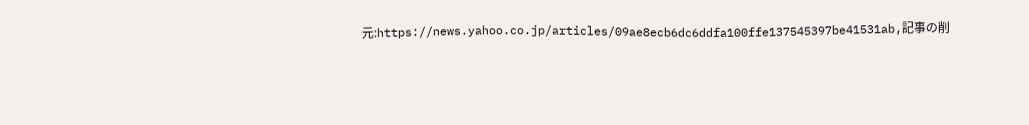元:https://news.yahoo.co.jp/articles/09ae8ecb6dc6ddfa100ffe137545397be41531ab,記事の削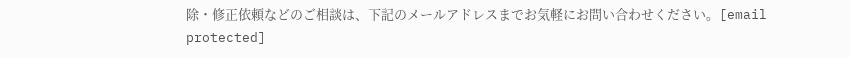除・修正依頼などのご相談は、下記のメールアドレスまでお気軽にお問い合わせください。[email protected]